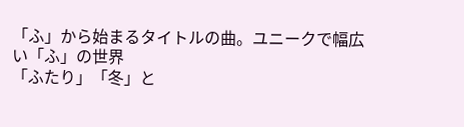「ふ」から始まるタイトルの曲。ユニークで幅広い「ふ」の世界
「ふたり」「冬」と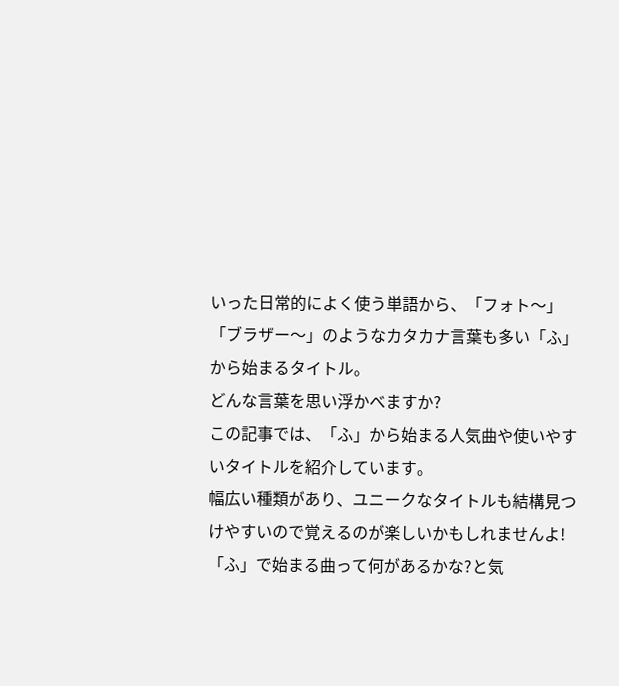いった日常的によく使う単語から、「フォト〜」「ブラザー〜」のようなカタカナ言葉も多い「ふ」から始まるタイトル。
どんな言葉を思い浮かべますか?
この記事では、「ふ」から始まる人気曲や使いやすいタイトルを紹介しています。
幅広い種類があり、ユニークなタイトルも結構見つけやすいので覚えるのが楽しいかもしれませんよ!
「ふ」で始まる曲って何があるかな?と気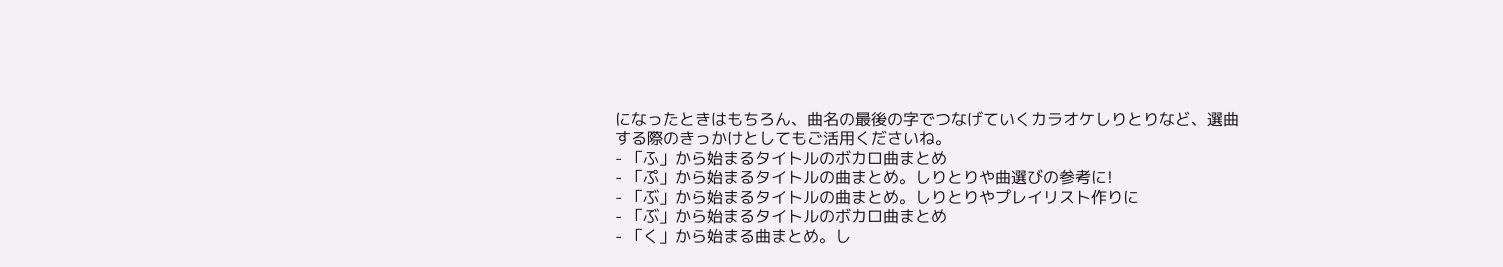になったときはもちろん、曲名の最後の字でつなげていくカラオケしりとりなど、選曲する際のきっかけとしてもご活用くださいね。
- 「ふ」から始まるタイトルのボカロ曲まとめ
- 「ぷ」から始まるタイトルの曲まとめ。しりとりや曲選びの参考に!
- 「ぶ」から始まるタイトルの曲まとめ。しりとりやプレイリスト作りに
- 「ぶ」から始まるタイトルのボカロ曲まとめ
- 「く」から始まる曲まとめ。し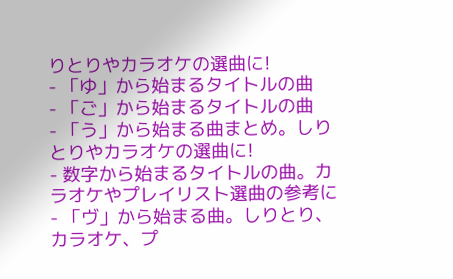りとりやカラオケの選曲に!
- 「ゆ」から始まるタイトルの曲
- 「ご」から始まるタイトルの曲
- 「う」から始まる曲まとめ。しりとりやカラオケの選曲に!
- 数字から始まるタイトルの曲。カラオケやプレイリスト選曲の参考に
- 「ヴ」から始まる曲。しりとり、カラオケ、プ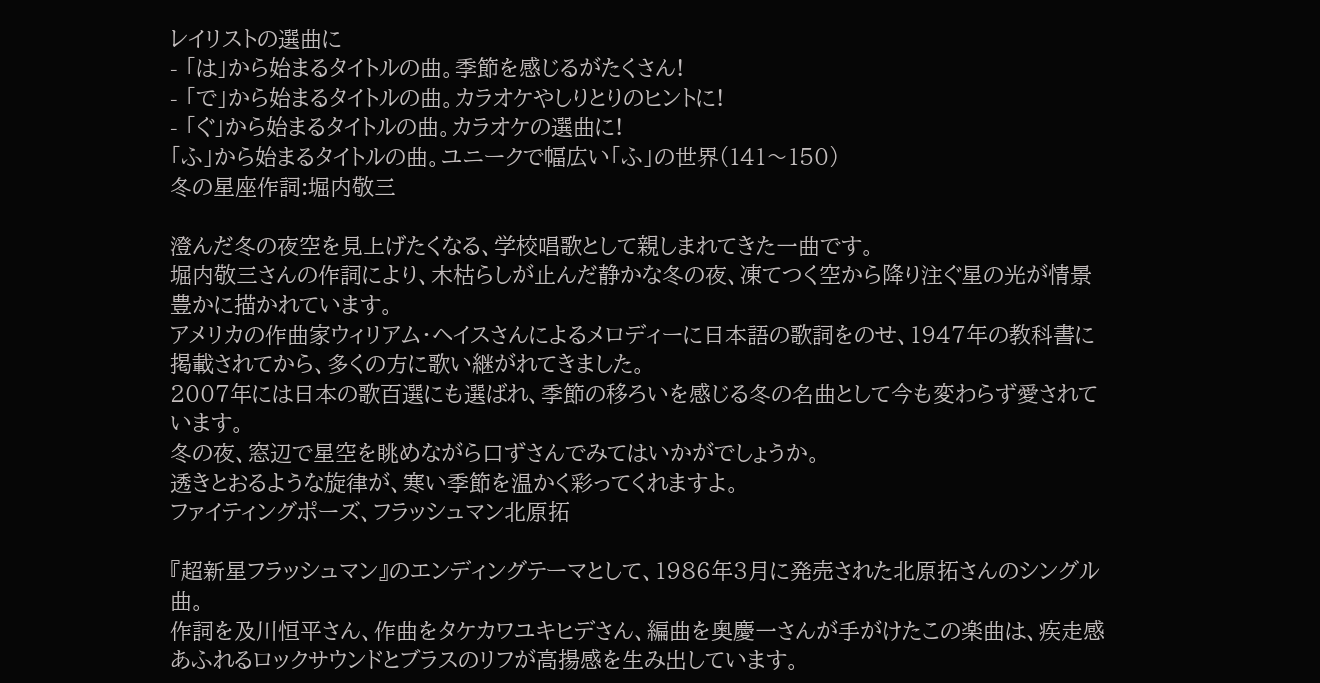レイリストの選曲に
- 「は」から始まるタイトルの曲。季節を感じるがたくさん!
- 「で」から始まるタイトルの曲。カラオケやしりとりのヒントに!
- 「ぐ」から始まるタイトルの曲。カラオケの選曲に!
「ふ」から始まるタイトルの曲。ユニークで幅広い「ふ」の世界(141〜150)
冬の星座作詞:堀内敬三

澄んだ冬の夜空を見上げたくなる、学校唱歌として親しまれてきた一曲です。
堀内敬三さんの作詞により、木枯らしが止んだ静かな冬の夜、凍てつく空から降り注ぐ星の光が情景豊かに描かれています。
アメリカの作曲家ウィリアム・ヘイスさんによるメロディーに日本語の歌詞をのせ、1947年の教科書に掲載されてから、多くの方に歌い継がれてきました。
2007年には日本の歌百選にも選ばれ、季節の移ろいを感じる冬の名曲として今も変わらず愛されています。
冬の夜、窓辺で星空を眺めながら口ずさんでみてはいかがでしょうか。
透きとおるような旋律が、寒い季節を温かく彩ってくれますよ。
ファイティングポーズ、フラッシュマン北原拓

『超新星フラッシュマン』のエンディングテーマとして、1986年3月に発売された北原拓さんのシングル曲。
作詞を及川恒平さん、作曲をタケカワユキヒデさん、編曲を奥慶一さんが手がけたこの楽曲は、疾走感あふれるロックサウンドとブラスのリフが高揚感を生み出しています。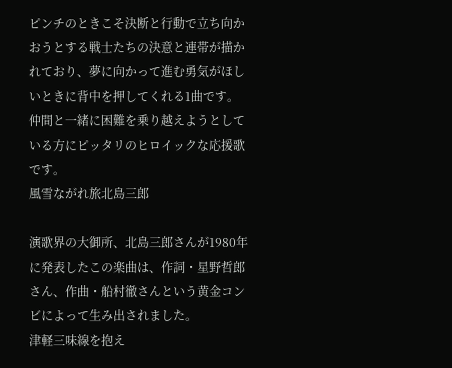ピンチのときこそ決断と行動で立ち向かおうとする戦士たちの決意と連帯が描かれており、夢に向かって進む勇気がほしいときに背中を押してくれる1曲です。
仲間と一緒に困難を乗り越えようとしている方にピッタリのヒロイックな応援歌です。
風雪ながれ旅北島三郎

演歌界の大御所、北島三郎さんが1980年に発表したこの楽曲は、作詞・星野哲郎さん、作曲・船村徹さんという黄金コンビによって生み出されました。
津軽三味線を抱え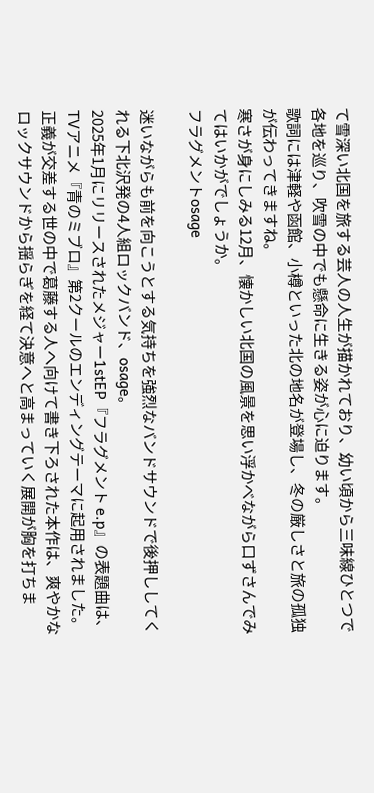て雪深い北国を旅する芸人の人生が描かれており、幼い頃から三味線ひとつで各地を巡り、吹雪の中でも懸命に生きる姿が心に迫ります。
歌詞には津軽や函館、小樽といった北の地名が登場し、冬の厳しさと旅の孤独が伝わってきますね。
寒さが身にしみる12月、懐かしい北国の風景を思い浮かべながら口ずさんでみてはいかがでしょうか。
フラグメントosage

迷いながらも前を向こうとする気持ちを強烈なバンドサウンドで後押ししてくれる下北沢発の4人組ロックバンド、osage。
2025年1月にリリースされたメジャー1stEP『フラグメント e.p』の表題曲は、TVアニメ『青のミブロ』第2クールのエンディングテーマに起用されました。
正義が交差する世の中で葛藤する人へ向けて書き下ろされた本作は、爽やかなロックサウンドから揺らぎを経て決意へと高まっていく展開が胸を打ちま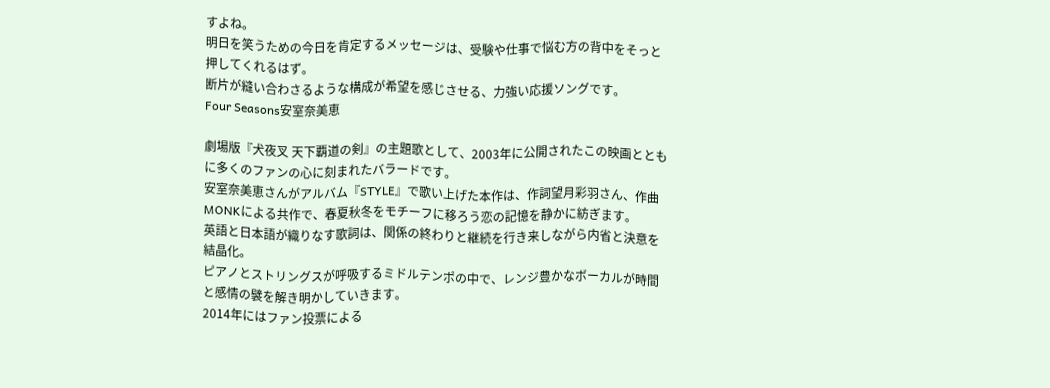すよね。
明日を笑うための今日を肯定するメッセージは、受験や仕事で悩む方の背中をそっと押してくれるはず。
断片が縫い合わさるような構成が希望を感じさせる、力強い応援ソングです。
Four Seasons安室奈美恵

劇場版『犬夜叉 天下覇道の剣』の主題歌として、2003年に公開されたこの映画とともに多くのファンの心に刻まれたバラードです。
安室奈美恵さんがアルバム『STYLE』で歌い上げた本作は、作詞望月彩羽さん、作曲MONKによる共作で、春夏秋冬をモチーフに移ろう恋の記憶を静かに紡ぎます。
英語と日本語が織りなす歌詞は、関係の終わりと継続を行き来しながら内省と決意を結晶化。
ピアノとストリングスが呼吸するミドルテンポの中で、レンジ豊かなボーカルが時間と感情の襞を解き明かしていきます。
2014年にはファン投票による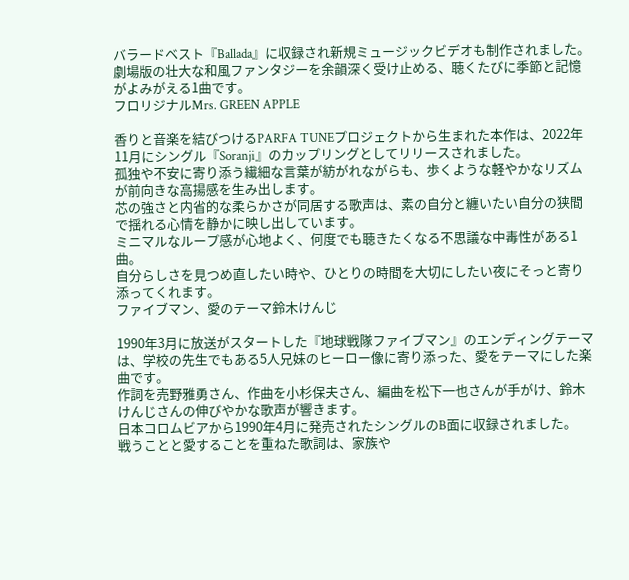バラードベスト『Ballada』に収録され新規ミュージックビデオも制作されました。
劇場版の壮大な和風ファンタジーを余韻深く受け止める、聴くたびに季節と記憶がよみがえる1曲です。
フロリジナルMrs. GREEN APPLE

香りと音楽を結びつけるPARFA TUNEプロジェクトから生まれた本作は、2022年11月にシングル『Soranji』のカップリングとしてリリースされました。
孤独や不安に寄り添う繊細な言葉が紡がれながらも、歩くような軽やかなリズムが前向きな高揚感を生み出します。
芯の強さと内省的な柔らかさが同居する歌声は、素の自分と纏いたい自分の狭間で揺れる心情を静かに映し出しています。
ミニマルなループ感が心地よく、何度でも聴きたくなる不思議な中毒性がある1曲。
自分らしさを見つめ直したい時や、ひとりの時間を大切にしたい夜にそっと寄り添ってくれます。
ファイブマン、愛のテーマ鈴木けんじ

1990年3月に放送がスタートした『地球戦隊ファイブマン』のエンディングテーマは、学校の先生でもある5人兄妹のヒーロー像に寄り添った、愛をテーマにした楽曲です。
作詞を売野雅勇さん、作曲を小杉保夫さん、編曲を松下一也さんが手がけ、鈴木けんじさんの伸びやかな歌声が響きます。
日本コロムビアから1990年4月に発売されたシングルのB面に収録されました。
戦うことと愛することを重ねた歌詞は、家族や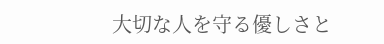大切な人を守る優しさと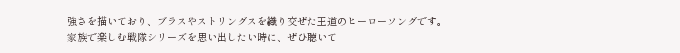強さを描いており、ブラスやストリングスを織り交ぜた王道のヒーローソングです。
家族で楽しむ戦隊シリーズを思い出したい時に、ぜひ聴いて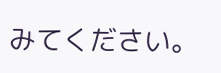みてください。